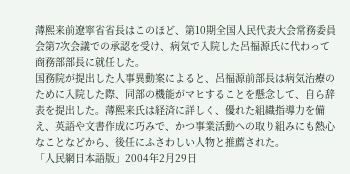薄熙来前遼寧省省長はこのほど、第10期全国人民代表大会常務委員会第7次会議での承認を受け、病気で入院した呂福源氏に代わって商務部部長に就任した。
国務院が提出した人事異動案によると、呂福源前部長は病気治療のために入院した際、同部の機能がマヒすることを懸念して、自ら辞表を提出した。薄熙来氏は経済に詳しく、優れた組織指導力を備え、英語や文書作成に巧みで、かつ事業活動への取り組みにも熱心なことなどから、後任にふさわしい人物と推薦された。
「人民網日本語版」2004年2月29日